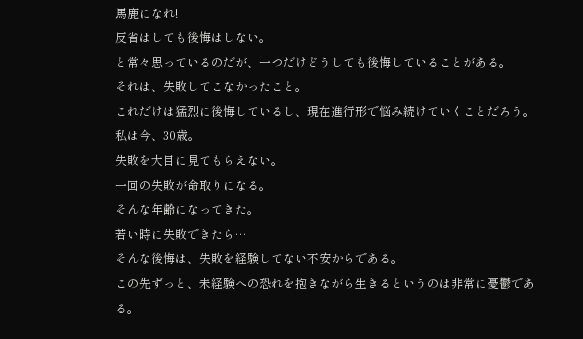馬鹿になれ!
反省はしても後悔はしない。
と常々思っているのだが、一つだけどうしても後悔していることがある。
それは、失敗してこなかったこと。
これだけは猛烈に後悔しているし、現在進行形で悩み続けていくことだろう。
私は今、30歳。
失敗を大目に見てもらえない。
一回の失敗が命取りになる。
そんな年齢になってきた。
若い時に失敗できたら…
そんな後悔は、失敗を経験してない不安からである。
この先ずっと、未経験への恐れを抱きながら生きるというのは非常に憂鬱である。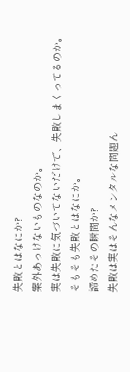失敗とはなにか?
案外あっけないものなのか。
実は失敗に気づいてないだけで、失敗しまくってるのか。
そもそも失敗とはなにか。
諦めたその瞬間か?
失敗は実はそんなメンタルな問題ん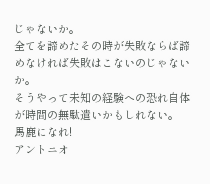じゃないか。
全てを諦めたその時が失敗ならば諦めなければ失敗はこないのじゃないか。
そうやって未知の経験への恐れ自体が時間の無駄遣いかもしれない。
馬鹿になれ!
アントニオ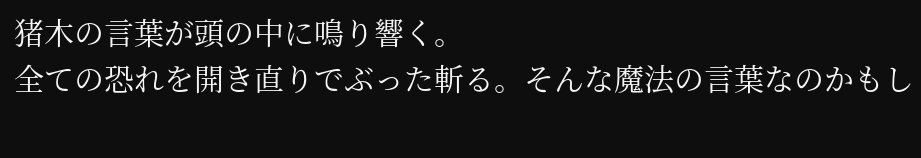猪木の言葉が頭の中に鳴り響く。
全ての恐れを開き直りでぶった斬る。そんな魔法の言葉なのかもし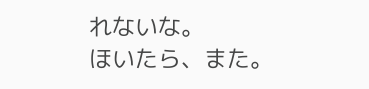れないな。
ほいたら、また。